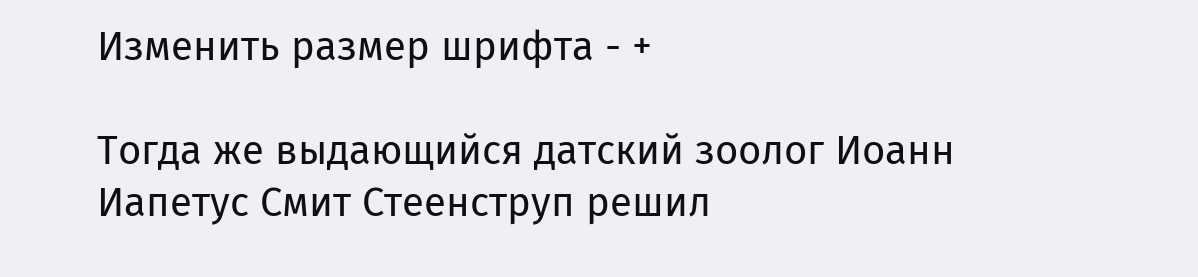Изменить размер шрифта - +

Тогда же выдающийся датский зоолог Иоанн Иапетус Смит Стеенструп решил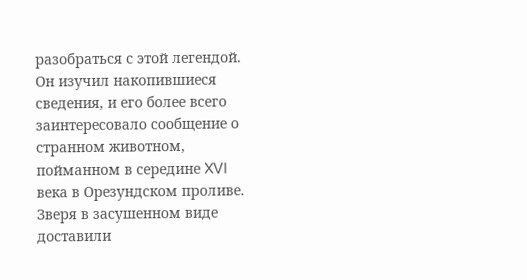разобраться с этой легендой. Он изучил накопившиеся сведения, и его более всего заинтересовало сообщение о странном животном, пойманном в середине XVI века в Орезундском проливе. Зверя в засушенном виде доставили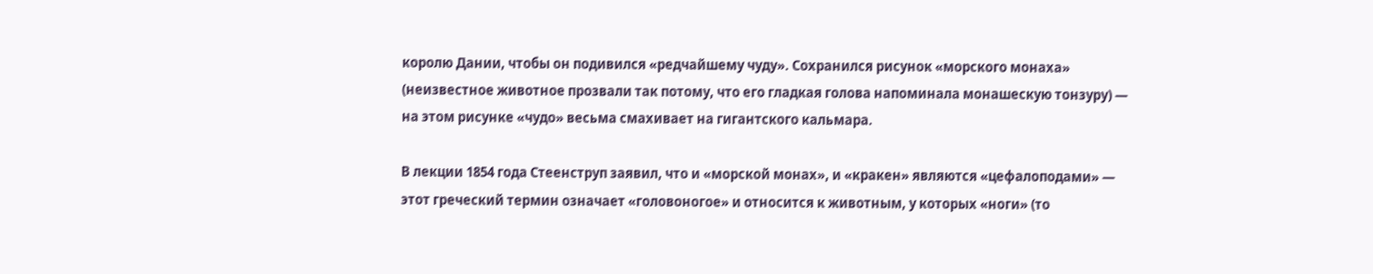королю Дании, чтобы он подивился «редчайшему чуду». Сохранился рисунок «морского монаха» (неизвестное животное прозвали так потому, что его гладкая голова напоминала монашескую тонзуру) — на этом рисунке «чудо» весьма смахивает на гигантского кальмара.

В лекции 1854 года Стеенструп заявил, что и «морской монах», и «кракен» являются «цефалоподами» — этот греческий термин означает «головоногое» и относится к животным, у которых «ноги» (то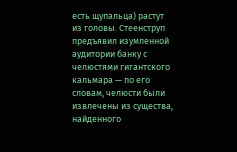есть щупальца) растут из головы. Стеенструп предъявил изумленной аудитории банку с челюстями гигантского кальмара — по его словам, челюсти были извлечены из существа, найденного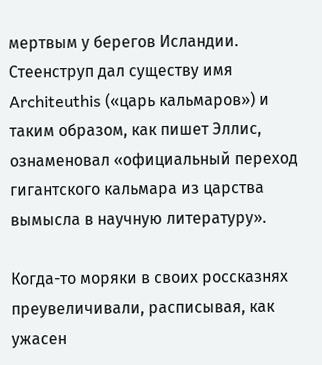мертвым у берегов Исландии. Стеенструп дал существу имя Architeuthis («царь кальмаров») и таким образом, как пишет Эллис, ознаменовал «официальный переход гигантского кальмара из царства вымысла в научную литературу».

Когда-то моряки в своих россказнях преувеличивали, расписывая, как ужасен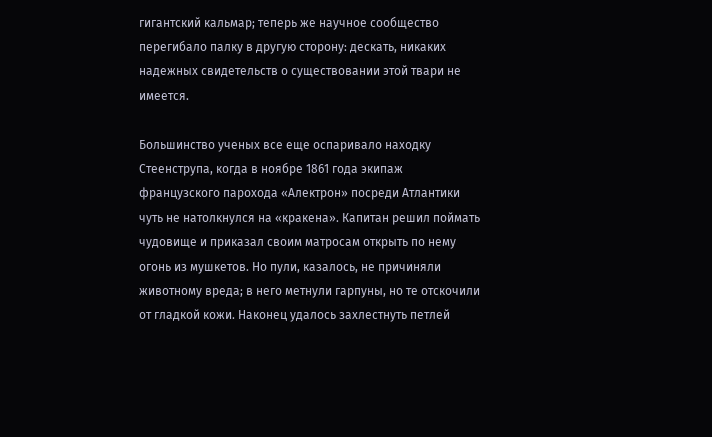гигантский кальмар; теперь же научное сообщество перегибало палку в другую сторону: дескать, никаких надежных свидетельств о существовании этой твари не имеется.

Большинство ученых все еще оспаривало находку Стеенструпа, когда в ноябре 1861 года экипаж французского парохода «Алектрон» посреди Атлантики чуть не натолкнулся на «кракена». Капитан решил поймать чудовище и приказал своим матросам открыть по нему огонь из мушкетов. Но пули, казалось, не причиняли животному вреда; в него метнули гарпуны, но те отскочили от гладкой кожи. Наконец удалось захлестнуть петлей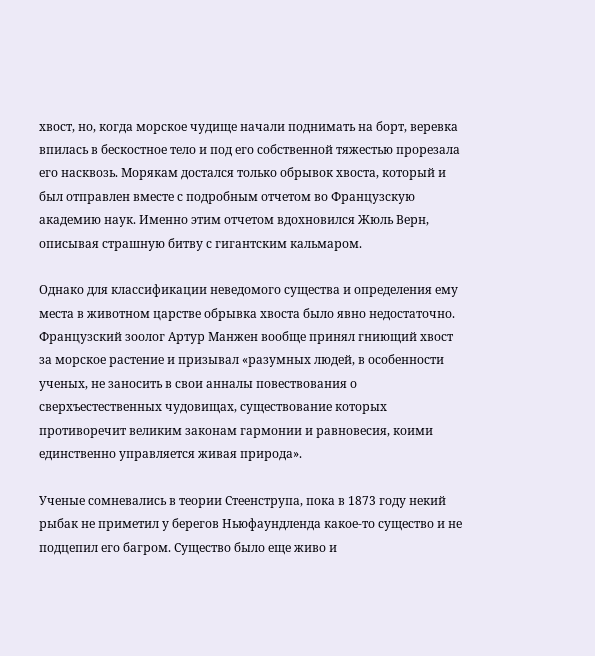хвост, но, когда морское чудище начали поднимать на борт, веревка впилась в бескостное тело и под его собственной тяжестью прорезала его насквозь. Морякам достался только обрывок хвоста, который и был отправлен вместе с подробным отчетом во Французскую академию наук. Именно этим отчетом вдохновился Жюль Верн, описывая страшную битву с гигантским кальмаром.

Однако для классификации неведомого существа и определения ему места в животном царстве обрывка хвоста было явно недостаточно. Французский зоолог Артур Манжен вообще принял гниющий хвост за морское растение и призывал «разумных людей, в особенности ученых, не заносить в свои анналы повествования о сверхъестественных чудовищах, существование которых противоречит великим законам гармонии и равновесия, коими единственно управляется живая природа».

Ученые сомневались в теории Стеенструпа, пока в 1873 году некий рыбак не приметил у берегов Ньюфаундленда какое-то существо и не подцепил его багром. Существо было еще живо и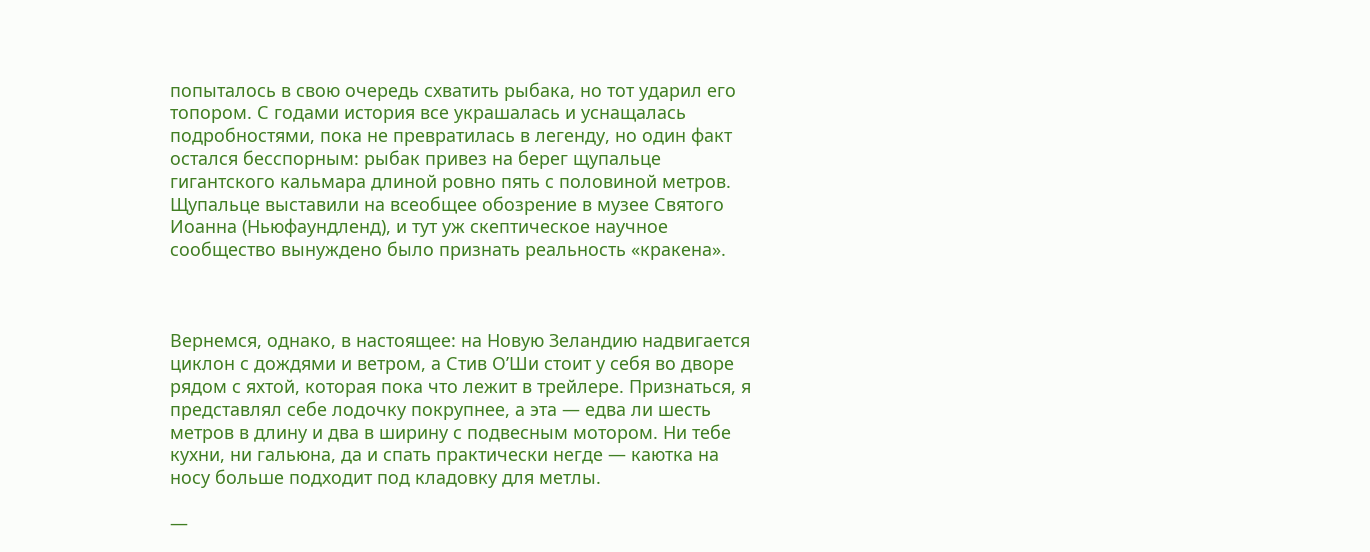попыталось в свою очередь схватить рыбака, но тот ударил его топором. С годами история все украшалась и уснащалась подробностями, пока не превратилась в легенду, но один факт остался бесспорным: рыбак привез на берег щупальце гигантского кальмара длиной ровно пять с половиной метров. Щупальце выставили на всеобщее обозрение в музее Святого Иоанна (Ньюфаундленд), и тут уж скептическое научное сообщество вынуждено было признать реальность «кракена».



Вернемся, однако, в настоящее: на Новую Зеландию надвигается циклон с дождями и ветром, а Стив ОʼШи стоит у себя во дворе рядом с яхтой, которая пока что лежит в трейлере. Признаться, я представлял себе лодочку покрупнее, а эта — едва ли шесть метров в длину и два в ширину с подвесным мотором. Ни тебе кухни, ни гальюна, да и спать практически негде — каютка на носу больше подходит под кладовку для метлы.

—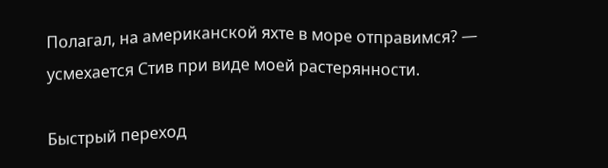Полагал, на американской яхте в море отправимся? — усмехается Стив при виде моей растерянности.

Быстрый переход